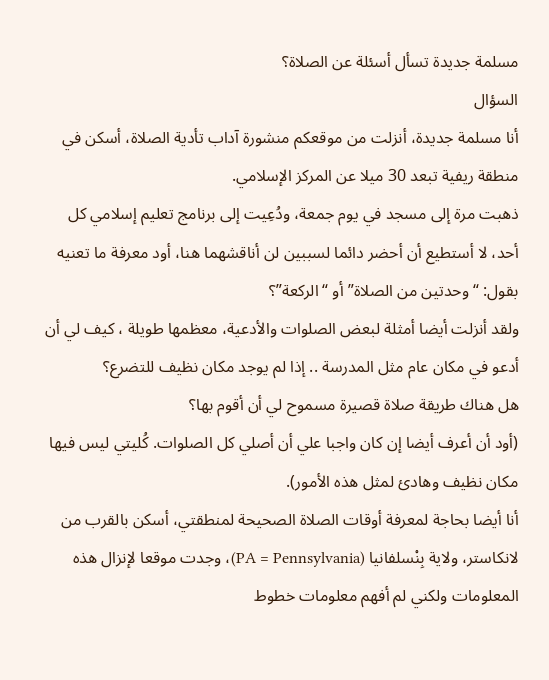مسلمة جديدة تسأل أسئلة عن الصلاة؟
السؤال
أنا مسلمة جديدة، أنزلت من موقعكم منشورة آداب تأدية الصلاة، أسكن في منطقة ريفية تبعد 30 ميلا عن المركز الإسلامي.
ذهبت مرة إلى مسجد في يوم جمعة، ودُعِيت إلى برنامج تعليم إسلامي كل أحد، لا أستطيع أن أحضر دائما لسببين لن أناقشهما هنا، أود معرفة ما تعنيه بقول: “وحدتين من الصلاة” أو “الركعة”؟
ولقد أنزلت أيضا أمثلة لبعض الصلوات والأدعية، معظمها طويلة ، كيف لي أن أدعو في مكان عام مثل المدرسة .. إذا لم يوجد مكان نظيف للتضرع؟
هل هناك طريقة صلاة قصيرة مسموح لي أن أقوم بها؟
(أود أن أعرف أيضا إن كان واجبا علي أن أصلي كل الصلوات. كُليتي ليس فيها مكان نظيف وهادئ لمثل هذه الأمور).
أنا أيضا بحاجة لمعرفة أوقات الصلاة الصحيحة لمنطقتي، أسكن بالقرب من لانكاستر، ولاية بِنْسلفانيا (PA = Pennsylvania)، وجدت موقعا لإنزال هذه المعلومات ولكني لم أفهم معلومات خطوط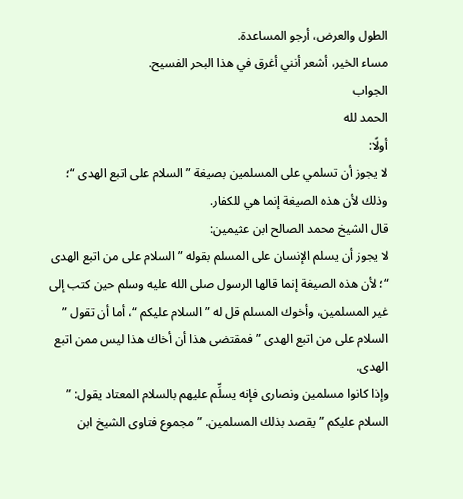الطول والعرض، أرجو المساعدة.
مساء الخير، أشعر أنني أغرق في هذا البحر الفسيح.
الجواب
الحمد لله
أولًا:
لا يجوز أن تسلمي على المسلمين بصيغة ” السلام على اتبع الهدى “؛ وذلك لأن هذه الصيغة إنما هي للكفار.
قال الشيخ محمد الصالح ابن عثيمين:
لا يجوز أن يسلم الإنسان على المسلم بقوله ” السلام على من اتبع الهدى “؛ لأن هذه الصيغة إنما قالها الرسول صلى الله عليه وسلم حين كتب إلى غير المسلمين، وأخوك المسلم قل له ” السلام عليكم “، أما أن تقول ” السلام على من اتبع الهدى ” فمقتضى هذا أن أخاك هذا ليس ممن اتبع الهدى.
وإذا كانوا مسلمين ونصارى فإنه يسلِّم عليهم بالسلام المعتاد يقول: ” السلام عليكم ” يقصد بذلك المسلمين. ” مجموع فتاوى الشيخ ابن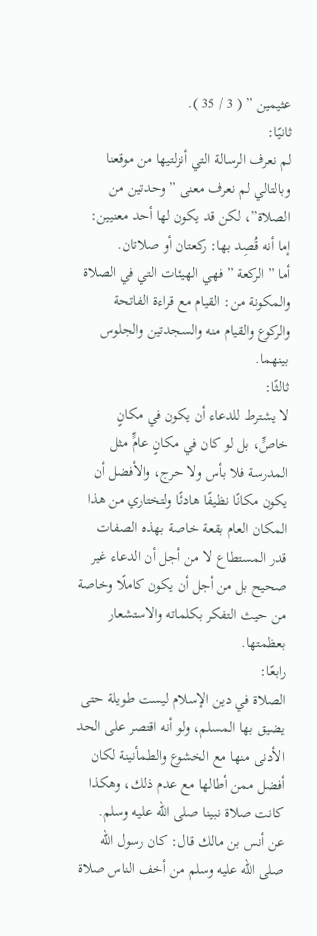عثيمين ” ( 3 / 35 ).
ثانيًا:
لم نعرف الرسالة التي أنزلتيها من موقعنا وبالتالي لم نعرف معنى ” وحدتين من الصلاة”، لكن قد يكون لها أحد معنيين: إما أنه قُصِد بها: ركعتان أو صلاتان.
أما ” الركعة ” فهي الهيئات التي في الصلاة والمكونة من: القيام مع قراءة الفاتحة والركوع والقيام منه والسجدتين والجلوس بينهما.
ثالثًا:
لا يشترط للدعاء أن يكون في مكانٍ خاصٍّ، بل لو كان في مكانٍ عامٍّ مثل المدرسة فلا بأس ولا حرج، والأفضل أن يكون مكانًا نظيفًا هادئًا ولتختاري من هذا المكان العام بقعة خاصة بهذه الصفات قدر المستطاع لا من أجل أن الدعاء غير صحيح بل من أجل أن يكون كاملًا وخاصة من حيث التفكر بكلماته والاستشعار بعظمتها.
رابعًا:
الصلاة في دين الإسلام ليست طويلة حتى يضيق بها المسلم، ولو أنه اقتصر على الحد الأدنى منها مع الخشوع والطمأنينة لكان أفضل ممن أطالها مع عدم ذلك، وهكذا كانت صلاة نبينا صلى الله عليه وسلم.
عن أنس بن مالك قال: كان رسول الله صلى الله عليه وسلم من أخف الناس صلاة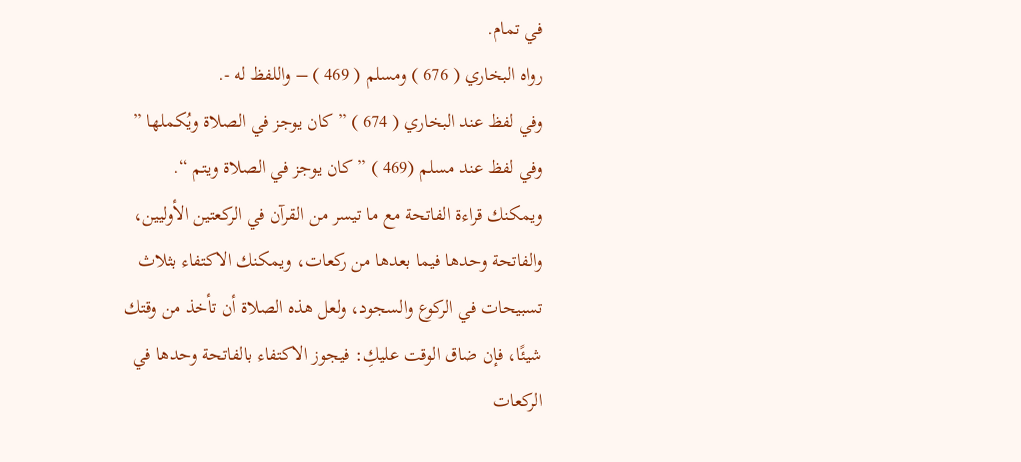في تمام.
رواه البخاري ( 676 ) ومسلم ( 469 ) – واللفظ له -.
وفي لفظ عند البخاري ( 674 ) ” كان يوجز في الصلاة ويُكملها ” وفي لفظ عند مسلم (469 ) ” كان يوجز في الصلاة ويتم “.
ويمكنك قراءة الفاتحة مع ما تيسر من القرآن في الركعتين الأوليين، والفاتحة وحدها فيما بعدها من ركعات، ويمكنك الاكتفاء بثلاث تسبيحات في الركوع والسجود، ولعل هذه الصلاة أن تأخذ من وقتك شيئًا، فإن ضاق الوقت عليكِ: فيجوز الاكتفاء بالفاتحة وحدها في الركعات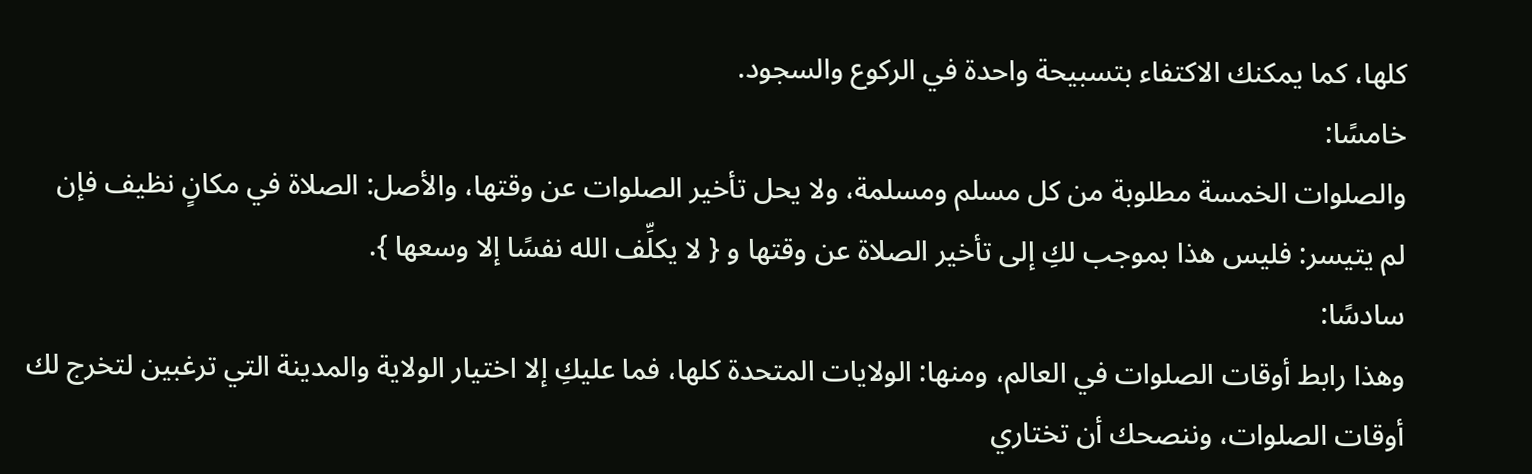كلها، كما يمكنك الاكتفاء بتسبيحة واحدة في الركوع والسجود.
خامسًا:
والصلوات الخمسة مطلوبة من كل مسلم ومسلمة، ولا يحل تأخير الصلوات عن وقتها، والأصل: الصلاة في مكانٍ نظيف فإن لم يتيسر: فليس هذا بموجب لكِ إلى تأخير الصلاة عن وقتها و { لا يكلِّف الله نفسًا إلا وسعها }.
سادسًا:
وهذا رابط أوقات الصلوات في العالم، ومنها: الولايات المتحدة كلها، فما عليكِ إلا اختيار الولاية والمدينة التي ترغبين لتخرج لك أوقات الصلوات، وننصحك أن تختاري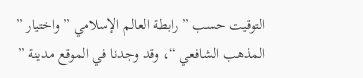التوقيت حسب ” رابطة العالم الإسلامي ” واختيار ” المذهب الشافعي “، وقد وجدنا في الموقع مدينة ”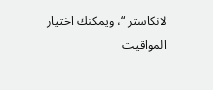لانكاستر “، ويمكنك اختيار المواقيت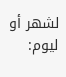لشهر أو ليوم: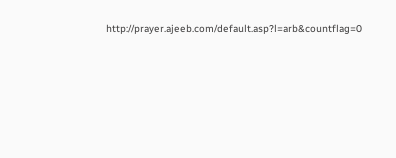http://prayer.ajeeb.com/default.asp?l=arb&countflag=0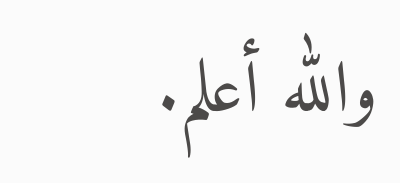والله أعلم.